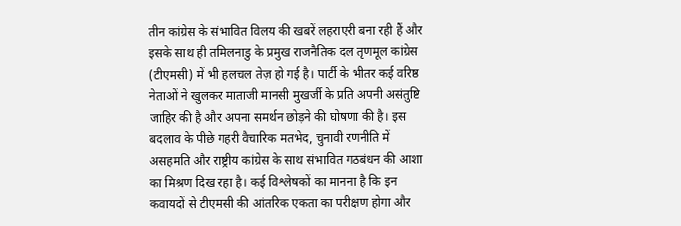तीन कांग्रेस के संभावित विलय की खबरें लहराएरी बना रही हैं और इसके साथ ही तमिलनाडु के प्रमुख राजनैतिक दल तृणमूल कांग्रेस (टीएमसी) में भी हलचल तेज़ हो गई है। पार्टी के भीतर कई वरिष्ठ नेताओं ने खुलकर माताजी मानसी मुखर्जी के प्रति अपनी असंतुष्टि जाहिर की है और अपना समर्थन छोड़ने की घोषणा की है। इस बदलाव के पीछे गहरी वैचारिक मतभेद, चुनावी रणनीति में असहमति और राष्ट्रीय कांग्रेस के साथ संभावित गठबंधन की आशा का मिश्रण दिख रहा है। कई विश्लेषकों का मानना है कि इन कवायदों से टीएमसी की आंतरिक एकता का परीक्षण होगा और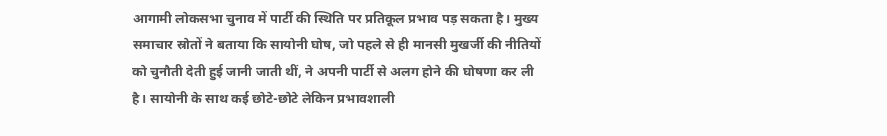आगामी लोकसभा चुनाव में पार्टी की स्थिति पर प्रतिकूल प्रभाव पड़ सकता है। मुख्य समाचार स्रोतों ने बताया कि सायोनी घोष, जो पहले से ही मानसी मुखर्जी की नीतियों को चुनौती देती हुई जानी जाती थीं, ने अपनी पार्टी से अलग होने की घोषणा कर ली है। सायोनी के साथ कई छोटे-छोटे लेकिन प्रभावशाली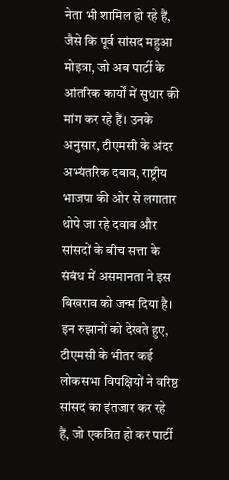नेता भी शामिल हो रहे हैं, जैसे कि पूर्व सांसद महुआ मोइत्रा, जो अब पार्टी के आंतरिक कार्यों में सुधार की मांग कर रहे हैं। उनके अनुसार, टीएमसी के अंदर अभ्यंतरिक दबाव, राष्ट्रीय भाजपा की ओर से लगातार थोपे जा रहे दवाब और सांसदों के बीच सत्ता के संबंध में असमानता ने इस बिखराव को जन्म दिया है। इन रुझानों को देखते हुए, टीएमसी के भीतर कई लोकसभा विपक्षियों ने वरिष्ठ सांसद का इंतजार कर रहे हैं, जो एकत्रित हो कर पार्टी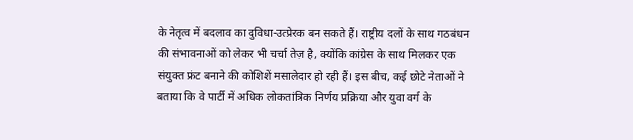के नेतृत्व में बदलाव का दुविधा-उत्प्रेरक बन सकते हैं। राष्ट्रीय दलों के साथ गठबंधन की संभावनाओं को लेकर भी चर्चा तेज़ है, क्योंकि कांग्रेस के साथ मिलकर एक संयुक्त फ्रंट बनाने की कोशिशें मसालेदार हो रही हैं। इस बीच, कई छोटे नेताओं ने बताया कि वे पार्टी में अधिक लोकतांत्रिक निर्णय प्रक्रिया और युवा वर्ग के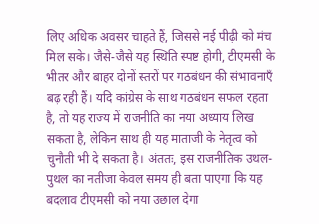लिए अधिक अवसर चाहते हैं, जिससे नई पीढ़ी को मंच मिल सके। जैसे-जैसे यह स्थिति स्पष्ट होगी, टीएमसी के भीतर और बाहर दोनों स्तरों पर गठबंधन की संभावनाएँ बढ़ रही हैं। यदि कांग्रेस के साथ गठबंधन सफल रहता है, तो यह राज्य में राजनीति का नया अध्याय लिख सकता है, लेकिन साथ ही यह माताजी के नेतृत्व को चुनौती भी दे सकता है। अंततः, इस राजनीतिक उथल-पुथल का नतीजा केवल समय ही बता पाएगा कि यह बदलाव टीएमसी को नया उछाल देगा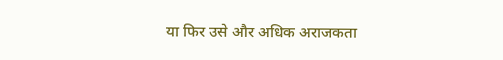या फिर उसे और अधिक अराजकता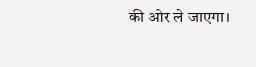की ओर ले जाएगा।